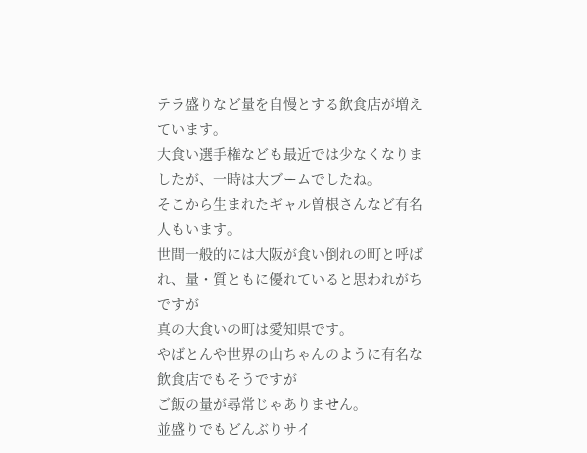テラ盛りなど量を自慢とする飲食店が増えています。
大食い選手権なども最近では少なくなりましたが、一時は大ブームでしたね。
そこから生まれたギャル曽根さんなど有名人もいます。
世間一般的には大阪が食い倒れの町と呼ばれ、量・質ともに優れていると思われがちですが
真の大食いの町は愛知県です。
やばとんや世界の山ちゃんのように有名な飲食店でもそうですが
ご飯の量が尋常じゃありません。
並盛りでもどんぶりサイ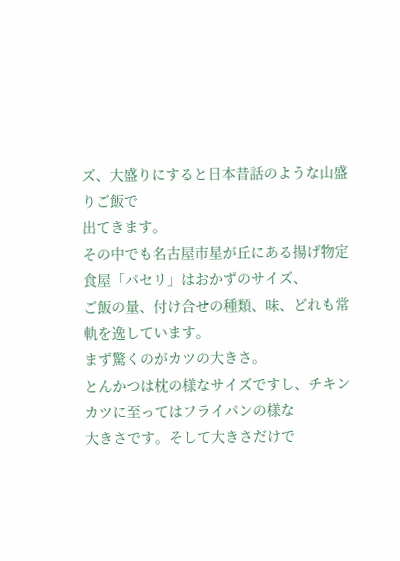ズ、大盛りにすると日本昔話のような山盛りご飯で
出てきます。
その中でも名古屋市星が丘にある揚げ物定食屋「パセリ」はおかずのサイズ、
ご飯の量、付け合せの種類、味、どれも常軌を逸しています。
まず驚くのがカツの大きさ。
とんかつは枕の様なサイズですし、チキンカツに至ってはフライパンの様な
大きさです。そして大きさだけで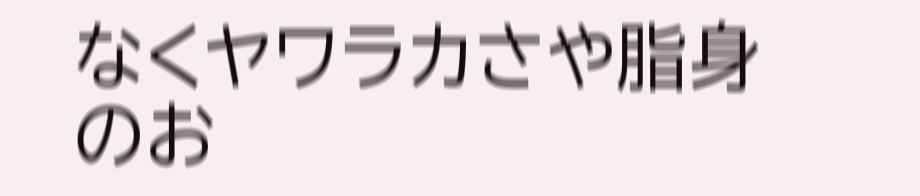なくヤワラカさや脂身のお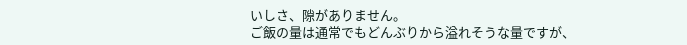いしさ、隙がありません。
ご飯の量は通常でもどんぶりから溢れそうな量ですが、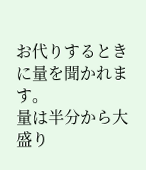お代りするときに量を聞かれます。
量は半分から大盛り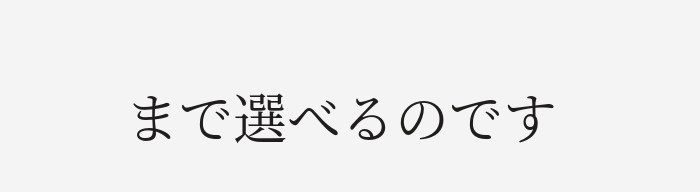まで選べるのです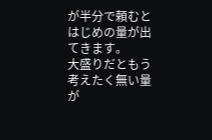が半分で頼むとはじめの量が出てきます。
大盛りだともう考えたく無い量が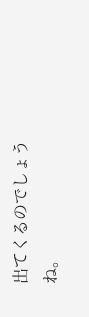出てくるのでしょうね。